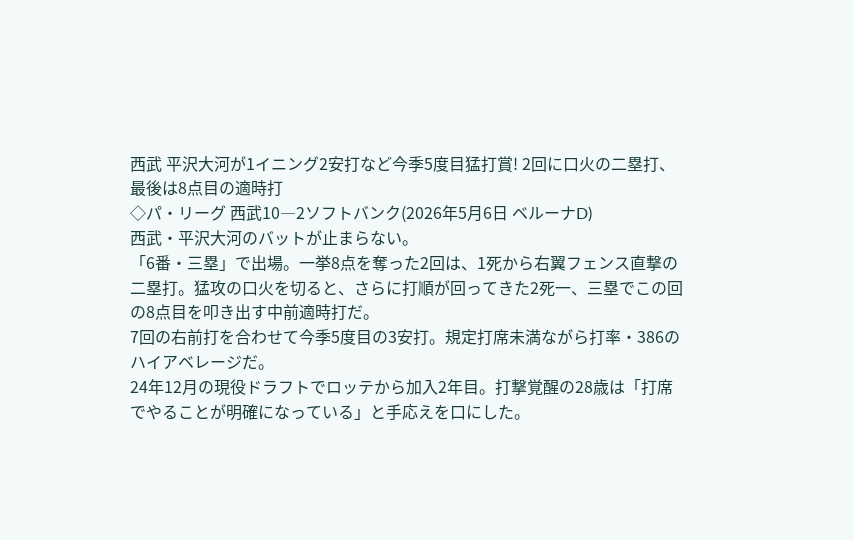西武 平沢大河が1イニング2安打など今季5度目猛打賞! 2回に口火の二塁打、最後は8点目の適時打
◇パ・リーグ 西武10―2ソフトバンク(2026年5月6日 ベルーナD)
西武・平沢大河のバットが止まらない。
「6番・三塁」で出場。一挙8点を奪った2回は、1死から右翼フェンス直撃の二塁打。猛攻の口火を切ると、さらに打順が回ってきた2死一、三塁でこの回の8点目を叩き出す中前適時打だ。
7回の右前打を合わせて今季5度目の3安打。規定打席未満ながら打率・386のハイアベレージだ。
24年12月の現役ドラフトでロッテから加入2年目。打撃覚醒の28歳は「打席でやることが明確になっている」と手応えを口にした。